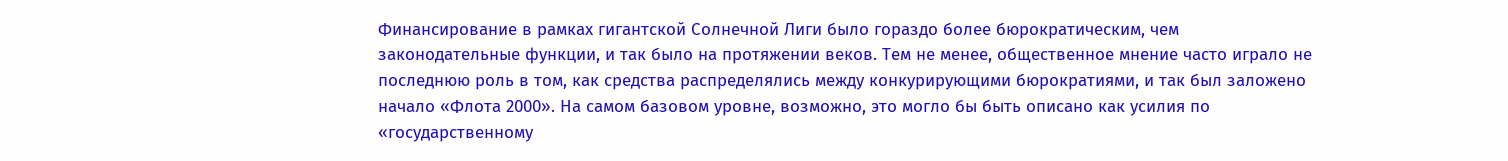Финансирование в рамках гигантской Солнечной Лиги было гораздо более бюрократическим, чем законодательные функции, и так было на протяжении веков. Тем не менее, общественное мнение часто играло не последнюю роль в том, как средства распределялись между конкурирующими бюрократиями, и так был заложено начало «Флота 2000». На самом базовом уровне, возможно, это могло бы быть описано как усилия по «государственному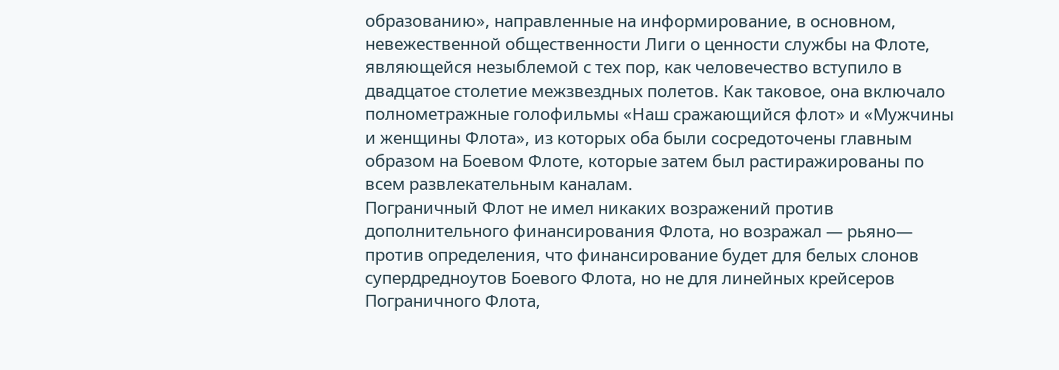образованию», направленные на информирование, в основном, невежественной общественности Лиги о ценности службы на Флоте, являющейся незыблемой с тех пор, как человечество вступило в двадцатое столетие межзвездных полетов. Как таковое, она включало полнометражные голофильмы «Наш сражающийся флот» и «Мужчины и женщины Флота», из которых оба были сосредоточены главным образом на Боевом Флоте, которые затем был растиражированы по всем развлекательным каналам.
Пограничный Флот не имел никаких возражений против дополнительного финансирования Флота, но возражал — рьяно— против определения, что финансирование будет для белых слонов супердредноутов Боевого Флота, но не для линейных крейсеров Пограничного Флота,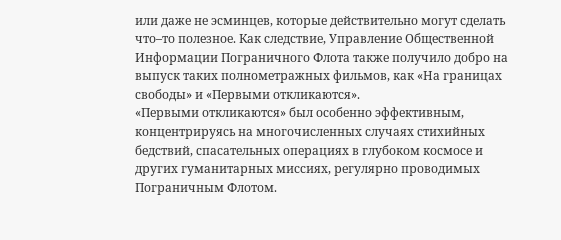или даже не эсминцев, которые действительно могут сделать что–то полезное. Как следствие, Управление Общественной Информации Пограничного Флота также получило добро на выпуск таких полнометражных фильмов, как «На границах свободы» и «Первыми откликаются».
«Первыми откликаются» был особенно эффективным, концентрируясь на многочисленных случаях стихийных бедствий, спасательных операциях в глубоком космосе и других гуманитарных миссиях, регулярно проводимых Пограничным Флотом.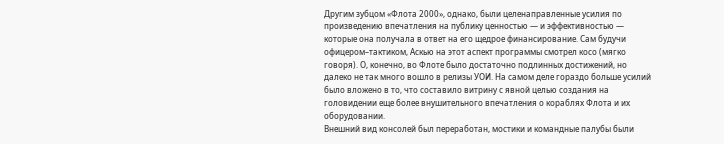Другим зубцом «Флота 2000», однако, были целенаправленные усилия по произведению впечатления на публику ценностью — и эффективностью — которые она получала в ответ на его щедрое финансирование. Сам будучи офицером–тактиком, Аскью на этот аспект программы смотрел косо (мягко говоря). О, конечно, во Флоте было достаточно подлинных достижений, но далеко не так много вошло в релизы УОИ. На самом деле гораздо больше усилий было вложено в то, что составило витрину с явной целью создания на головидении еще более внушительного впечатления о кораблях Флота и их оборудовании.
Внешний вид консолей был переработан, мостики и командные палубы были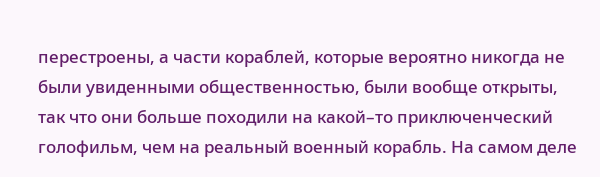перестроены, а части кораблей, которые вероятно никогда не были увиденными общественностью, были вообще открыты, так что они больше походили на какой–то приключенческий голофильм, чем на реальный военный корабль. На самом деле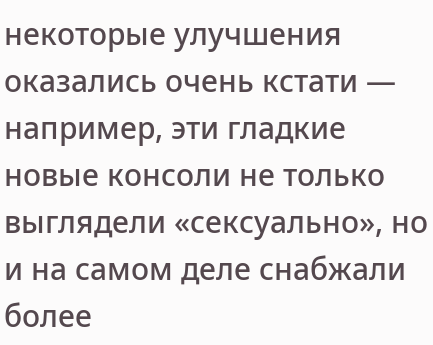некоторые улучшения оказались очень кстати — например, эти гладкие новые консоли не только выглядели «сексуально», но и на самом деле снабжали более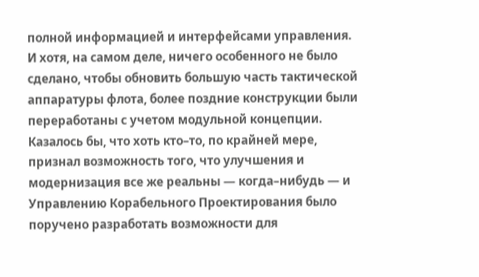полной информацией и интерфейсами управления. И хотя, на самом деле, ничего особенного не было сделано, чтобы обновить большую часть тактической аппаратуры флота, более поздние конструкции были переработаны с учетом модульной концепции. Казалось бы, что хоть кто–то, по крайней мере, признал возможность того, что улучшения и модернизация все же реальны — когда–нибудь — и Управлению Корабельного Проектирования было поручено разработать возможности для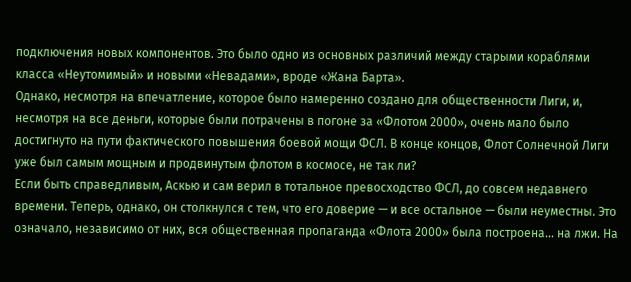подключения новых компонентов. Это было одно из основных различий между старыми кораблями класса «Неутомимый» и новыми «Невадами», вроде «Жана Барта».
Однако, несмотря на впечатление, которое было намеренно создано для общественности Лиги, и, несмотря на все деньги, которые были потрачены в погоне за «Флотом 2000», очень мало было достигнуто на пути фактического повышения боевой мощи ФСЛ. В конце концов, Флот Солнечной Лиги уже был самым мощным и продвинутым флотом в космосе, не так ли?
Если быть справедливым, Аскью и сам верил в тотальное превосходство ФСЛ, до совсем недавнего времени. Теперь, однако, он столкнулся с тем, что его доверие — и все остальное — были неуместны. Это означало, независимо от них, вся общественная пропаганда «Флота 2000» была построена… на лжи. На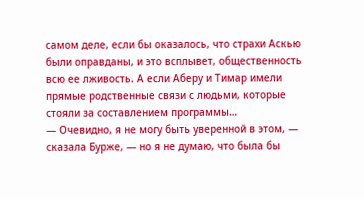самом деле, если бы оказалось, что страхи Аскью были оправданы, и это всплывет, общественность всю ее лживость. А если Аберу и Тимар имели прямые родственные связи с людьми, которые стояли за составлением программы…
— Очевидно, я не могу быть уверенной в этом, — сказала Бурже, — но я не думаю, что была бы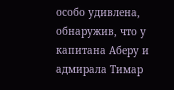особо удивлена, обнаружив, что у капитана Аберу и адмирала Тимар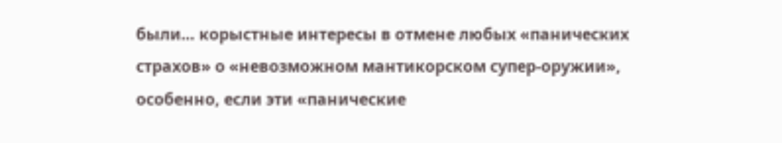были… корыстные интересы в отмене любых «панических страхов» о «невозможном мантикорском супер-оружии», особенно, если эти «панические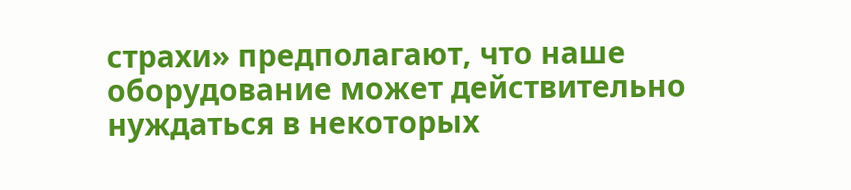страхи» предполагают, что наше оборудование может действительно нуждаться в некоторых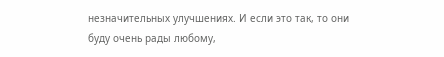незначительных улучшениях. И если это так, то они буду очень рады любому,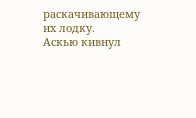раскачивающему их лодку.
Аскью кивнул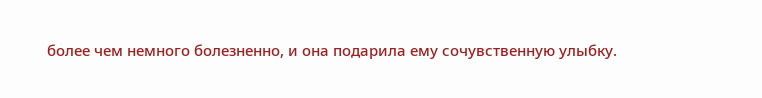более чем немного болезненно, и она подарила ему сочувственную улыбку.